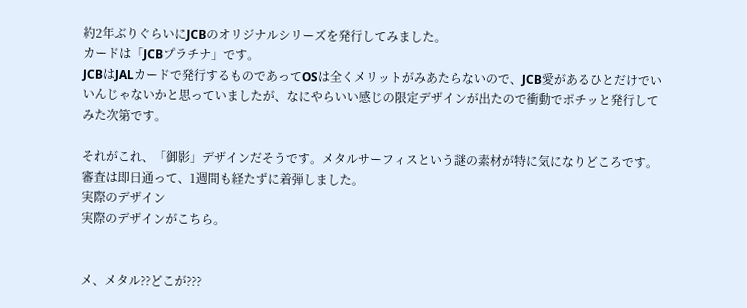約2年ぶりぐらいにJCBのオリジナルシリーズを発行してみました。
カードは「JCBプラチナ」です。
JCBはJALカードで発行するものであってOSは全くメリットがみあたらないので、JCB愛があるひとだけでいいんじゃないかと思っていましたが、なにやらいい感じの限定デザインが出たので衝動でポチッと発行してみた次第です。

それがこれ、「御影」デザインだそうです。メタルサーフィスという謎の素材が特に気になりどころです。
審査は即日通って、1週間も経たずに着弾しました。
実際のデザイン
実際のデザインがこちら。


メ、メタル??どこが???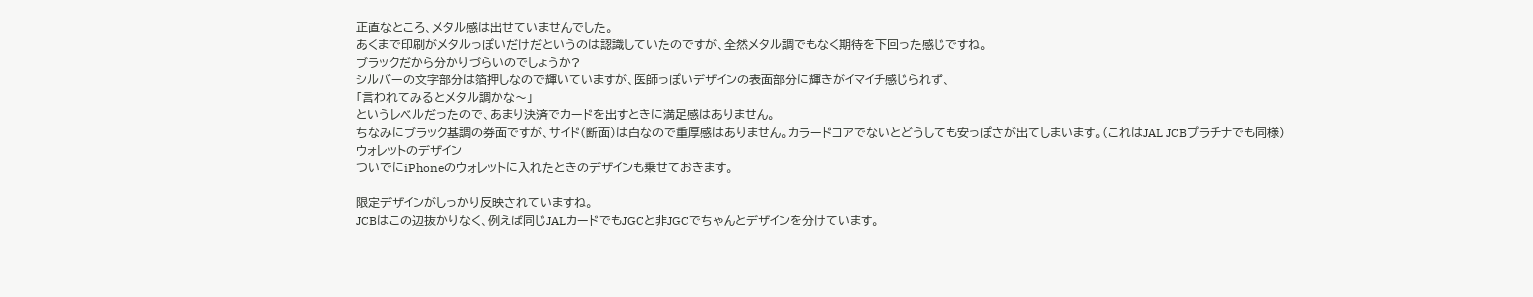正直なところ、メタル感は出せていませんでした。
あくまで印刷がメタルっぽいだけだというのは認識していたのですが、全然メタル調でもなく期待を下回った感じですね。
ブラックだから分かりづらいのでしょうか?
シルバーの文字部分は箔押しなので輝いていますが、医師っぽいデザインの表面部分に輝きがイマイチ感じられず、
「言われてみるとメタル調かな〜」
というレベルだったので、あまり決済でカードを出すときに満足感はありません。
ちなみにブラック基調の券面ですが、サイド(断面)は白なので重厚感はありません。カラードコアでないとどうしても安っぽさが出てしまいます。(これはJAL JCBプラチナでも同様)
ウォレットのデザイン
ついでにiPhoneのウォレットに入れたときのデザインも乗せておきます。

限定デザインがしっかり反映されていますね。
JCBはこの辺抜かりなく、例えば同じJALカードでもJGCと非JGCでちゃんとデザインを分けています。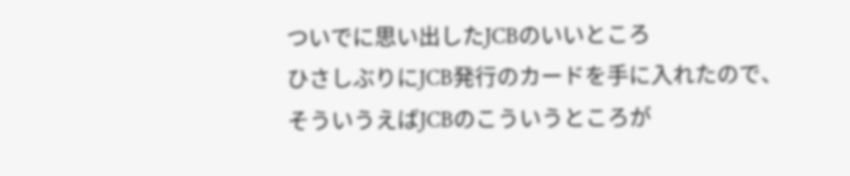ついでに思い出したJCBのいいところ
ひさしぶりにJCB発行のカードを手に入れたので、そういうえばJCBのこういうところが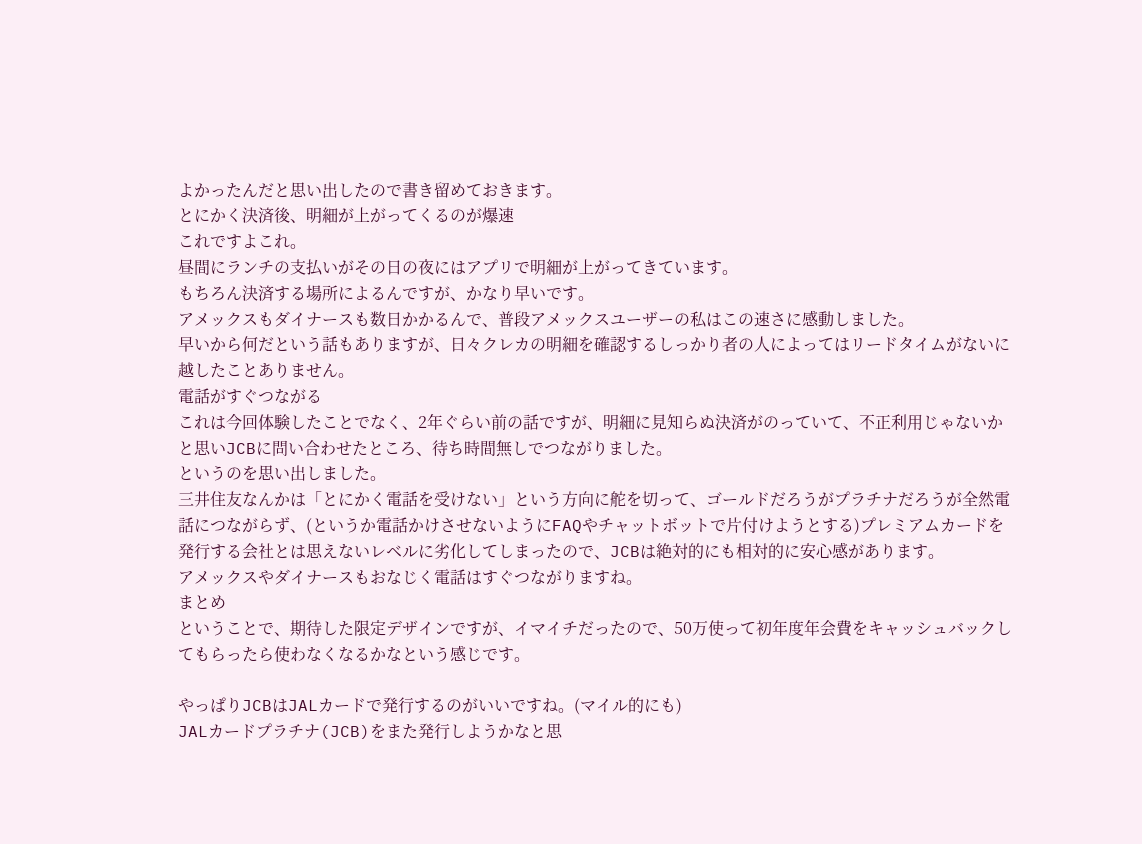よかったんだと思い出したので書き留めておきます。
とにかく決済後、明細が上がってくるのが爆速
これですよこれ。
昼間にランチの支払いがその日の夜にはアプリで明細が上がってきています。
もちろん決済する場所によるんですが、かなり早いです。
アメックスもダイナースも数日かかるんで、普段アメックスユーザーの私はこの速さに感動しました。
早いから何だという話もありますが、日々クレカの明細を確認するしっかり者の人によってはリードタイムがないに越したことありません。
電話がすぐつながる
これは今回体験したことでなく、2年ぐらい前の話ですが、明細に見知らぬ決済がのっていて、不正利用じゃないかと思いJCBに問い合わせたところ、待ち時間無しでつながりました。
というのを思い出しました。
三井住友なんかは「とにかく電話を受けない」という方向に舵を切って、ゴールドだろうがプラチナだろうが全然電話につながらず、(というか電話かけさせないようにFAQやチャットボットで片付けようとする)プレミアムカードを発行する会社とは思えないレベルに劣化してしまったので、JCBは絶対的にも相対的に安心感があります。
アメックスやダイナースもおなじく電話はすぐつながりますね。
まとめ
ということで、期待した限定デザインですが、イマイチだったので、50万使って初年度年会費をキャッシュバックしてもらったら使わなくなるかなという感じです。

やっぱりJCBはJALカードで発行するのがいいですね。(マイル的にも)
JALカードプラチナ(JCB)をまた発行しようかなと思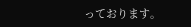っております。